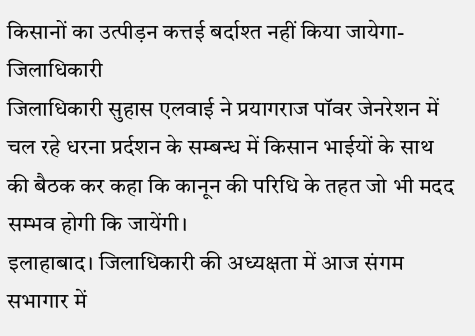किसानों का उत्पीड़न कत्तई बर्दाश्त नहीं किया जायेगा-जिलाधिकारी
जिलाधिकारी सुहास एलवाई ने प्रयागराज पॉवर जेनरेशन में चल रहे धरना प्रर्दशन के सम्बन्ध में किसान भाईयों के साथ की बैठक कर कहा कि कानून की परिधि के तहत जो भी मदद सम्भव होगी कि जायेंगी।
इलाहाबाद। जिलाधिकारी की अध्यक्षता में आज संगम सभागार में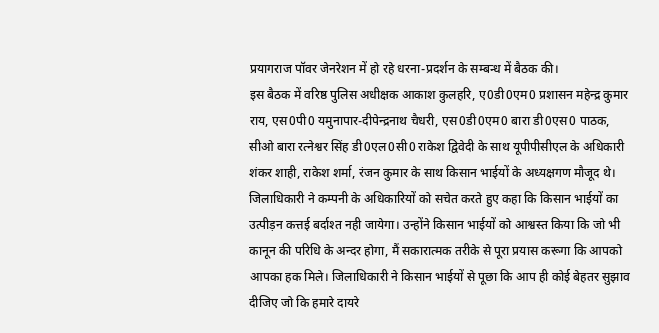प्रयागराज पॉवर जेनरेशन में हो रहे धरना-प्रदर्शन के सम्बन्ध में बैठक की।
इस बैठक में वरिष्ठ पुलिस अधीक्षक आकाश कुलहरि, ए0डी0एम0 प्रशासन महेन्द्र कुमार राय, एस0पी0 यमुनापार-दीपेन्द्रनाथ चैधरी, एस0डी0एम0 बारा डी0एस0 पाठक, सीओ बारा रत्नेश्वर सिंह डी0एल0सी0 राकेश द्विवेदी के साथ यूपीपीसीएल के अधिकारी शंकर शाही, राकेश शर्मा, रंजन कुमार के साथ किसान भाईयों के अध्यक्षगण मौजूद थे।
जिलाधिकारी ने कम्पनी के अधिकारियों को सचेत करते हुए कहा कि किसान भाईयों का उत्पीड़न कत्तई बर्दाश्त नही जायेगा। उन्होंने किसान भाईयों को आश्वस्त किया कि जो भी कानून की परिधि के अन्दर होगा, मैं सकारात्मक तरीके से पूरा प्रयास करूगा कि आपको आपका हक मिले। जिलाधिकारी ने किसान भाईयों से पूछा कि आप ही कोई बेहतर सुझाव दीजिए जो कि हमारे दायरे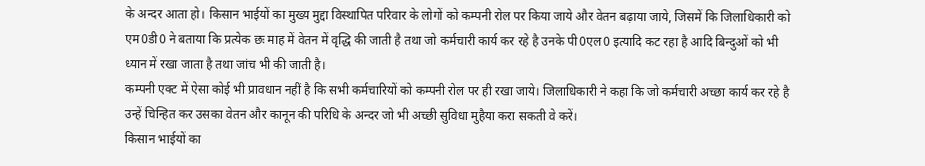के अन्दर आता हो। किसान भाईयों का मुख्य मुद्दा विस्थापित परिवार के लोगों को कम्पनी रोल पर किया जाये और वेतन बढ़ाया जाये, जिसमें कि जिलाधिकारी को एम0डी0 ने बताया कि प्रत्येक छः माह में वेतन में वृद्धि की जाती है तथा जो कर्मचारी कार्य कर रहे है उनके पी0एल0 इत्यादि कट रहा है आदि बिन्दुओं को भी ध्यान में रखा जाता है तथा जांच भी की जाती है।
कम्पनी एक्ट में ऐसा कोई भी प्रावधान नहीं है कि सभी कर्मचारियों को कम्पनी रोल पर ही रखा जाये। जिलाधिकारी ने कहा कि जो कर्मचारी अच्छा कार्य कर रहे है उन्हें चिन्हित कर उसका वेतन और कानून की परिधि के अन्दर जो भी अच्छी सुविधा मुहैया करा सकती वे करें।
किसान भाईयों का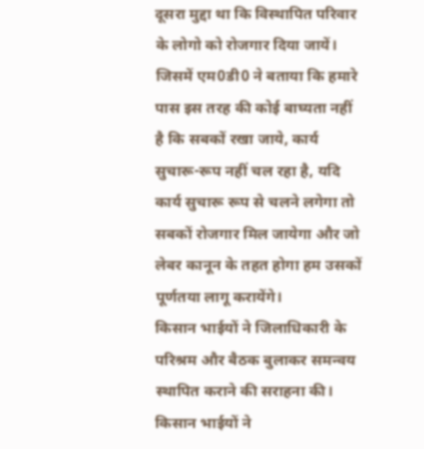दूसरा मुद्दा था कि विस्थापित परिवार के लोगो को रोजगार दिया जायें। जिसमें एम0डी0 ने बताया कि हमारे पास इस तरह की कोई बाघ्यता नहीं है कि सबकों रखा जाये, कार्य सुचारू-रूप नहीं चल रहा है, यदि कार्य सुचारू रूप से चलने लगेगा तो सबकों रोजगार मिल जायेगा और जो लेबर कानून के तहत होगा हम उसकों पूर्णतया लागू करायेंगे।
किसान भाईयों ने जिलाधिकारी के परिश्रम और बैठक बुलाकर समन्वय स्थापित कराने की सराहना की। किसान भाईयों ने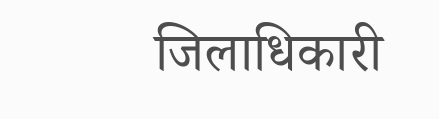जिलाधिकारी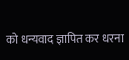को धन्यवाद ज्ञापित कर धरना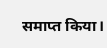समाप्त किया।